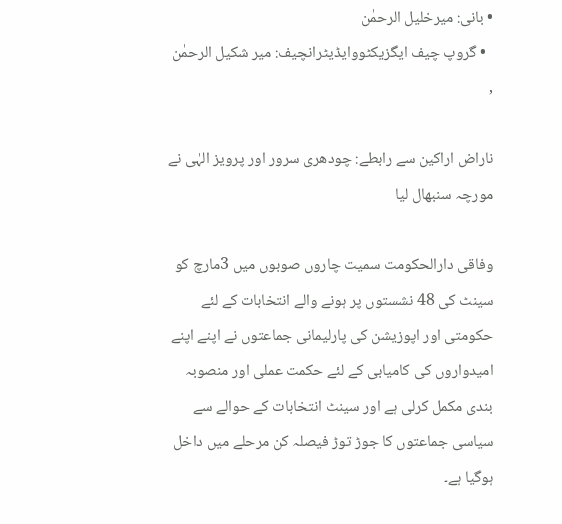• بانی: میرخلیل الرحمٰن
  • گروپ چیف ایگزیکٹووایڈیٹرانچیف: میر شکیل الرحمٰن
,

ناراض اراکین سے رابطے: چودھری سرور اور پرویز الہٰی نے مورچہ سنبھال لیا

وفاقی دارالحکومت سمیت چاروں صوبوں میں 3مارچ کو سینٹ کی 48 نشستوں پر ہونے والے انتخابات کے لئے حکومتی اور اپوزیشن کی پارلیمانی جماعتوں نے اپنے اپنے امیدواروں کی کامیابی کے لئے حکمت عملی اور منصوبہ بندی مکمل کرلی ہے اور سینٹ انتخابات کے حوالے سے سیاسی جماعتوں کا جوڑ توڑ فیصلہ کن مرحلے میں داخل ہوگیا ہے۔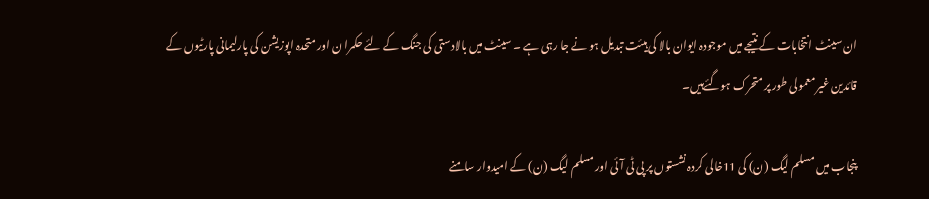ان سینٹ انتخابات کے نتیجے میں موجودہ ایوان بالا کی ہیئت تبدیل ہو نے جا رہی ہے ۔ سینٹ میں بالادستی کی جنگ کے لئے حکمرا ن اور متحدہ اپوزیشن کی پارلیمانی پارٹیوں کے قائدین غیر معمولی طور پر متحرک ہوگئےہیں۔

پنجاب میں مسلم لیگ (ن) کی 11خالی کردہ نشستوں پر پی ٹی آئی اور مسلم لیگ (ن) کے امیدوار سامنے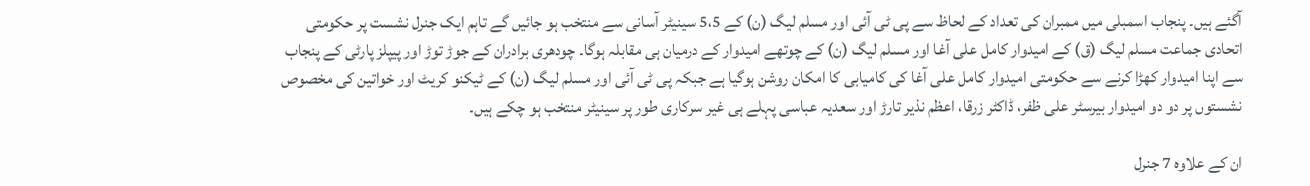آگئے ہیں۔ پنجاب اسمبلی میں ممبران کی تعداد کے لحاظ سے پی ٹی آئی اور مسلم لیگ (ن) کے 5،5 سینیٹر آسانی سے منتخب ہو جائیں گے تاہم ایک جنرل نشست پر حکومتی اتحادی جماعت مسلم لیگ (ق) کے امیدوار کامل علی آغا اور مسلم لیگ (ن) کے چوتھے امیدوار کے درمیان ہی مقابلہ ہوگا۔ چودھری برادران کے جوڑ توڑ اور پیپلز پارٹی کے پنجاب سے اپنا امیدوار کھڑا کرنے سے حکومتی امیدوار کامل علی آغا کی کامیابی کا امکان روشن ہوگیا ہے جبکہ پی ٹی آئی اور مسلم لیگ (ن) کے ٹیکنو کریٹ اور خواتین کی مخصوص نشستوں پر دو دو امیدوار بیرسٹر علی ظفر، ڈاکٹر زرقا، اعظم نذیر تارڑ اور سعدیہ عباسی پہلے ہی غیر سرکاری طور پر سینیٹر منتخب ہو چکے ہیں۔

ان کے علاوہ 7 جنرل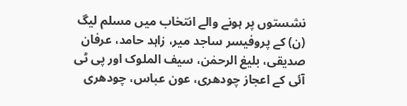نشستوں پر ہونے والے انتخاب میں مسلم لیگ (ن) کے پروفیسر ساجد میر، زاہد حامد، عرفان صدیقی، بلیغ الرحمٰن، سیف الملوک اور پی ٹی آئی کے اعجاز چودھری، عون عباس، چودھری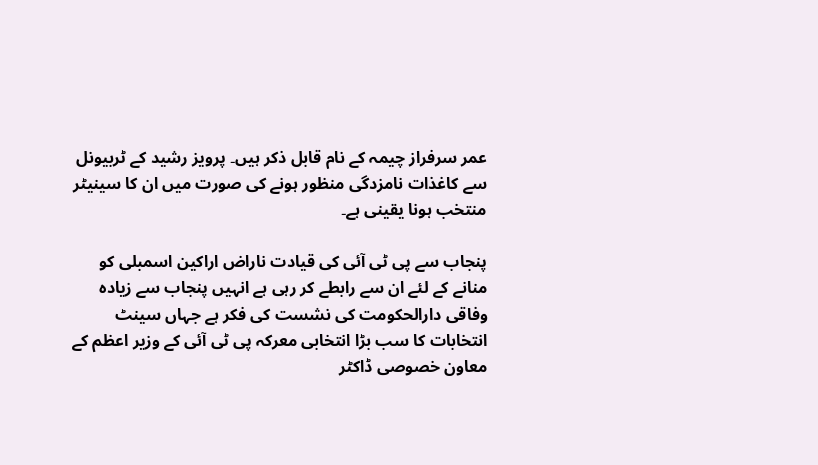عمر سرفراز چیمہ کے نام قابل ذکر ہیں۔ پرویز رشید کے ٹربیونل سے کاغذات نامزدگی منظور ہونے کی صورت میں ان کا سینیٹر منتخب ہونا یقینی ہے۔

پنجاب سے پی ٹی آئی کی قیادت ناراض اراکین اسمبلی کو منانے کے لئے ان سے رابطے کر رہی ہے انہیں پنجاب سے زیادہ وفاقی دارالحکومت کی نشست کی فکر ہے جہاں سینٹ انتخابات کا سب بڑا انتخابی معرکہ پی ٹی آئی کے وزیر اعظم کے معاون خصوصی ڈاکٹر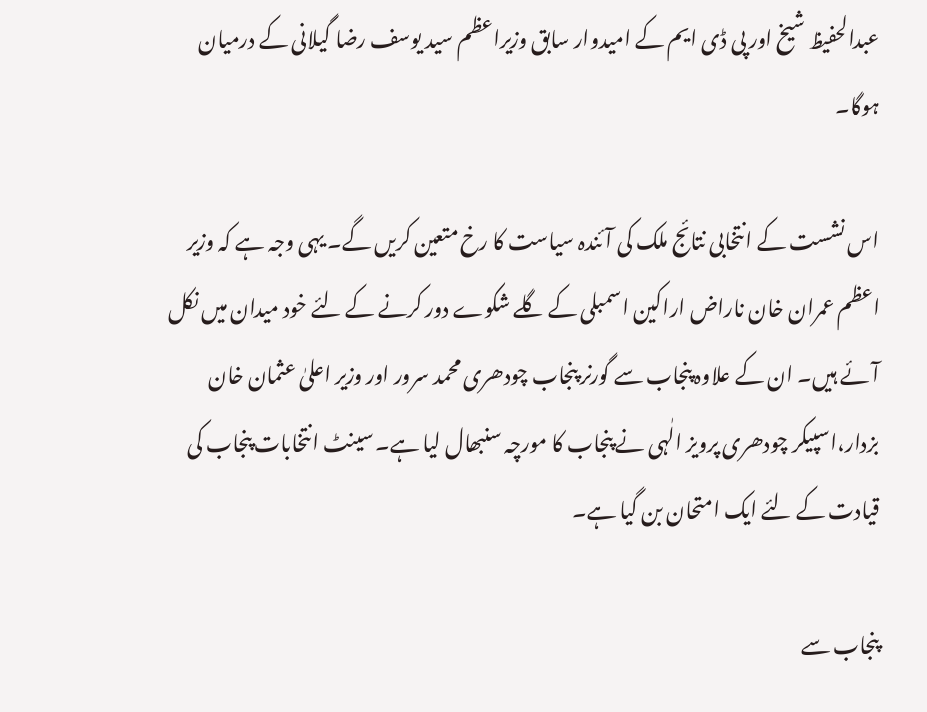عبدالحفیظ شیخ اور پی ڈی ایم کے امیدوار سابق وزیراعظم سید یوسف رضا گیلانی کے درمیان ہوگا۔

اس نشست کے انتخابی نتائج ملک کی آئندہ سیاست کا رخ متعین کریں گے۔ یہی وجہ ہے کہ وزیر اعظم عمران خان ناراض اراکین اسمبلی کے گلے شکوے دور کرنے کے لئے خود میدان میں نکل آئے ہیں۔ ان کے علاوہ پنجاب سے گورنر پنجاب چودھری محمد سرور اور وزیر اعلیٰ عثمان خان بزدار،اسپیکر چودھری پرویز الٰہی نے پنجاب کا مورچہ سنبھال لیا ہے۔ سینٹ انتخابات پنجاب کی قیادت کے لئے ایک امتحان بن گیا ہے۔

پنجاب سے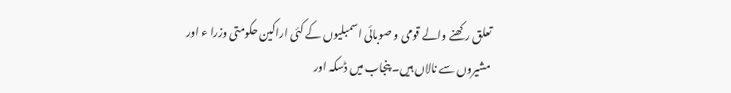تعلق رکھنے والے قومی و صوبائی اسمبلیوں کے کئی اراکین حکومتی وزرا ء اور مشیروں سے نالاں ہیں۔ پنجاب میں ڈسکہ اور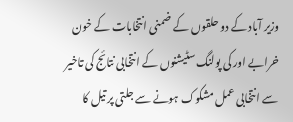وزیر آباد کے دو حلقوں کے ضمنی انتخابات کے خون خرابے اور کی پولنگ سٹیشنوں کے انتخابی نتائج کی تاخیر سے انتخابی عمل مشکوک ہونے سے جلتی پر تیل کا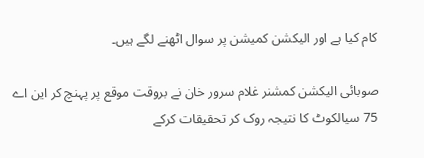کام کیا ہے اور الیکشن کمیشن پر سوال اٹھنے لگے ہیں۔

صوبائی الیکشن کمشنر غلام سرور خان نے بروقت موقع پر پہنچ کر این اے 75 سیالکوٹ کا نتیجہ روک کر تحقیقات کرکے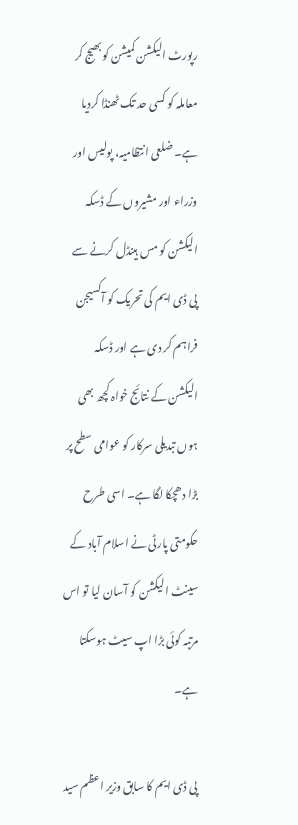رپورٹ الیکشن کمیشن کو بھیج کر معاملہ کو کسی حد تک ٹھنڈا کردیا ہے۔ ضلعی انتظامیہ، پولیس اور وزراء اور مشیروں کے ڈسکہ الیکشن کو مس ہینڈل کرنے سے پی ڈی ایم کی تحریک کو آکسیجن فراہم کر دی ہے اور ڈسکہ الیکشن کے نتائج خواہ کچھ بھی ہوں تبدیلی سرکار کو عوامی سطح پر بڑا دھچکا لگا ہے۔ اسی طرح حکومتی پارٹی نے اسلام آباد کے سینٹ الیکشن کو آسان لیا تو اس مرتبہ کوئی بڑا اپ سیٹ ہوسکتا ہے۔

پی ڈی ایم کا سابق وزیر اعظم سید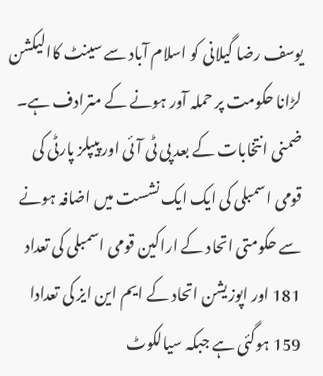یوسف رضا گیلانی کو اسلام آباد سے سینٹ کاالیکشن لڑانا حکومت پر حملہ آور ہونے کے مترادف ہے۔ ضمنی انتخابات کے بعد پی ٹی آئی اور پیپلز پارٹی کی قومی اسمبلی کی ایک ایک نشست میں اضافہ ہونے سے حکومتی اتحاد کے اراکین قومی اسمبلی کی تعداد 181 اور اپوزیشن اتحاد کے ایم این ایز کی تعدادا 159 ہوگئی ہے جبکہ سیالکوٹ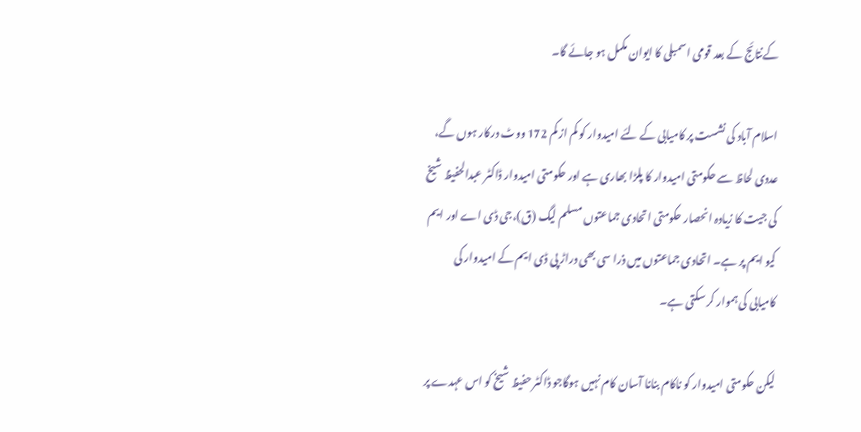کےنتائج کے بعد قومی اسمبلی کا ایوان مکمل ہو جائے گا۔

اسلام آباد کی نشست پر کامیابی کے لئے امیدوار کو کم از کم 172 ووٹ درکار ہوں گے، عددی لحاظ سے حکومتی امیدوار کا پلڑا بھاری ہے اور حکومتی امیدوار ڈاکٹر عبدالحفیظ شیخ کی جیت کا زیادہ انحصار حکومتی اتحادی جماعتوں مسلم لیگ (ق)،جی ڈی اے اور ایم کیو ایم پر ہے۔ اتحادی جماعتوں میں ذرا سی بھی دراڑ پی ڈی ایم کے امیدوار کی کامیابی کی ہموار کر سکتی ہے۔

لیکن حکومتی امیدوار کو ناکام بنانا آسان کام نہیں ہوگاجو ڈاکٹر حفیظ شیخ کو اس عہدے پر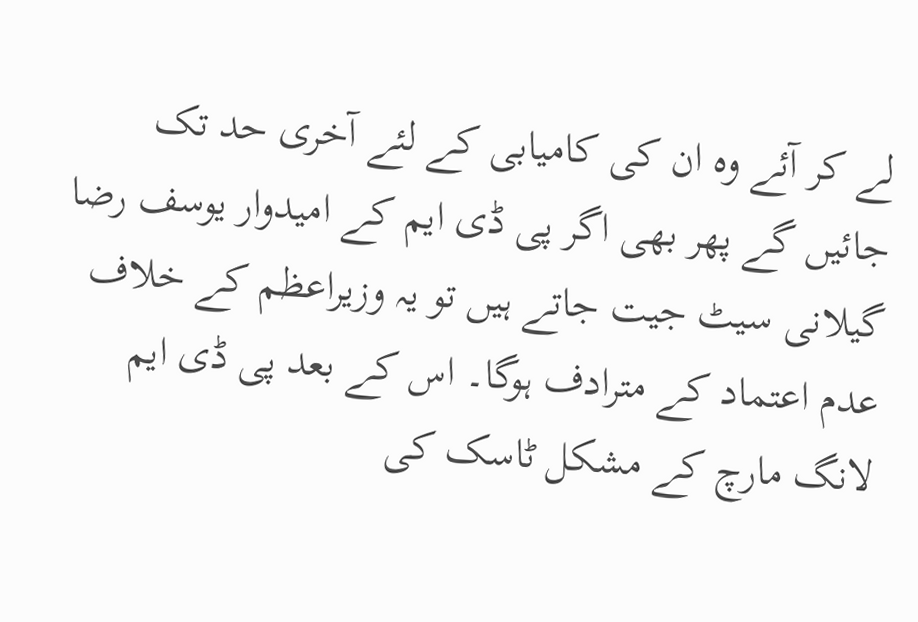لے کر آئے وہ ان کی کامیابی کے لئے آخری حد تک جائیں گے پھر بھی اگر پی ڈی ایم کے امیدوار یوسف رضا گیلانی سیٹ جیت جاتے ہیں تو یہ وزیراعظم کے خلاف عدم اعتماد کے مترادف ہوگا۔ اس کے بعد پی ڈی ایم لانگ مارچ کے مشکل ٹاسک کی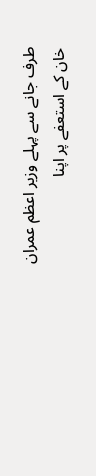طرف جانے سے پہلے وزیر اعظم عمران خان کے استعفے پر اپنا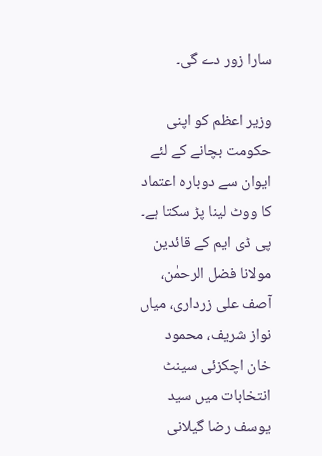سارا زور دے گی۔

وزیر اعظم کو اپنی حکومت بچانے کے لئے ایوان سے دوبارہ اعتماد کا ووٹ لینا پڑ سکتا ہے۔ پی ڈی ایم کے قائدین مولانا فضل الرحمٰن، آصف علی زرداری، میاں نواز شریف، محمود خان اچکزئی سینٹ انتخابات میں سید یوسف رضا گیلانی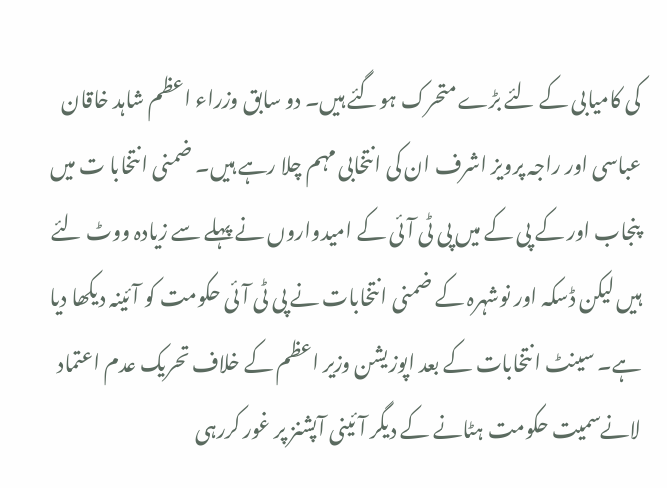کی کامیابی کے لئے بڑے متحرک ہوگئے ہیں۔ دو سابق وزراء اعظم شاہد خاقان عباسی اور راجہ پرویز اشرف ان کی انتخابی مہم چلا رہے ہیں۔ ضمنی انتخابا ت میں پنجاب اور کے پی کے میں پی ٹی آئی کے امیدواروں نے پہلے سے زیادہ ووٹ لئے ہیں لیکن ڈسکہ اور نوشہرہ کے ضمنی انتخابات نے پی ٹی آئی حکومت کو آئینہ دیکھا دیا ہے۔ سینٹ انتخابات کے بعد اپوزیشن وزیر اعظم کے خلاف تحریک عدم اعتماد لانےسمیت حکومت ہٹانے کے دیگر آئینی آپشنز پر غور کررہی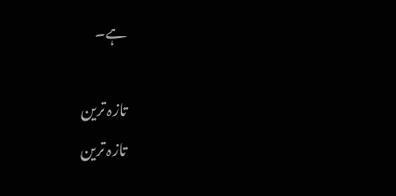ہے۔

تازہ ترین
تازہ ترین